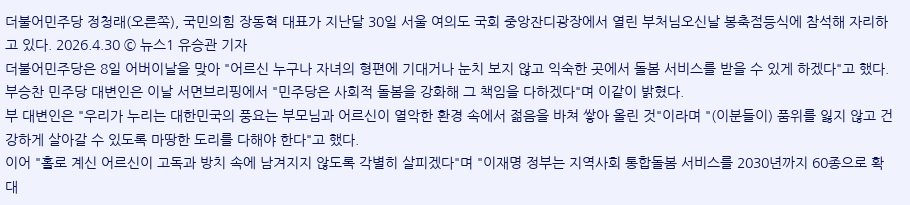더불어민주당 정청래(오른쪽), 국민의힘 장동혁 대표가 지난달 30일 서울 여의도 국회 중앙잔디광장에서 열린 부처님오신날 봉축점등식에 참석해 자리하고 있다. 2026.4.30 © 뉴스1 유승관 기자
더불어민주당은 8일 어버이날을 맞아 "어르신 누구나 자녀의 형편에 기대거나 눈치 보지 않고 익숙한 곳에서 돌봄 서비스를 받을 수 있게 하겠다"고 했다.
부승찬 민주당 대변인은 이날 서면브리핑에서 "민주당은 사회적 돌봄을 강화해 그 책임을 다하겠다"며 이같이 밝혔다.
부 대변인은 "우리가 누리는 대한민국의 풍요는 부모님과 어르신이 열악한 환경 속에서 젊음을 바쳐 쌓아 올린 것"이라며 "(이분들이) 품위를 잃지 않고 건강하게 살아갈 수 있도록 마땅한 도리를 다해야 한다"고 했다.
이어 "홀로 계신 어르신이 고독과 방치 속에 남겨지지 않도록 각별히 살피겠다"며 "이재명 정부는 지역사회 통합돌봄 서비스를 2030년까지 60종으로 확대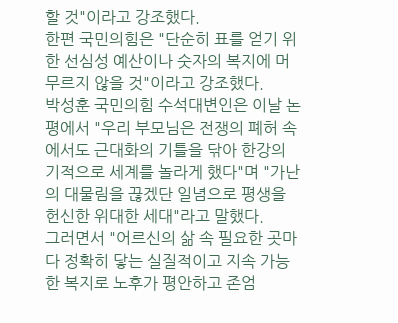할 것"이라고 강조했다.
한편 국민의힘은 "단순히 표를 얻기 위한 선심성 예산이나 숫자의 복지에 머무르지 않을 것"이라고 강조했다.
박성훈 국민의힘 수석대변인은 이날 논평에서 "우리 부모님은 전쟁의 폐허 속에서도 근대화의 기틀을 닦아 한강의 기적으로 세계를 놀라게 했다"며 "가난의 대물림을 끊겠단 일념으로 평생을 헌신한 위대한 세대"라고 말했다.
그러면서 "어르신의 삶 속 필요한 곳마다 정확히 닿는 실질적이고 지속 가능한 복지로 노후가 평안하고 존엄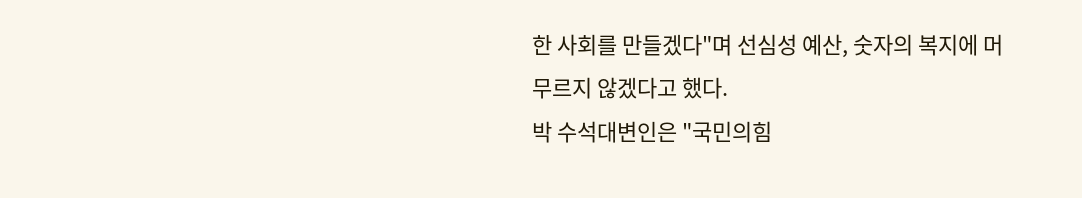한 사회를 만들겠다"며 선심성 예산, 숫자의 복지에 머무르지 않겠다고 했다.
박 수석대변인은 "국민의힘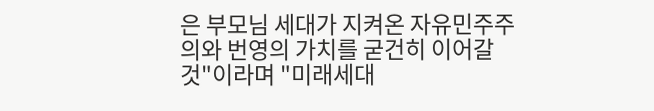은 부모님 세대가 지켜온 자유민주주의와 번영의 가치를 굳건히 이어갈 것"이라며 "미래세대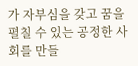가 자부심을 갖고 꿈을 펼칠 수 있는 공정한 사회를 만들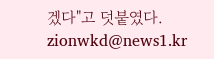겠다"고 덧붙였다.
zionwkd@news1.kr